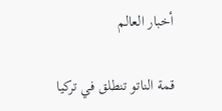أخبار العالم

قمة الناتو تنطلق في تركيا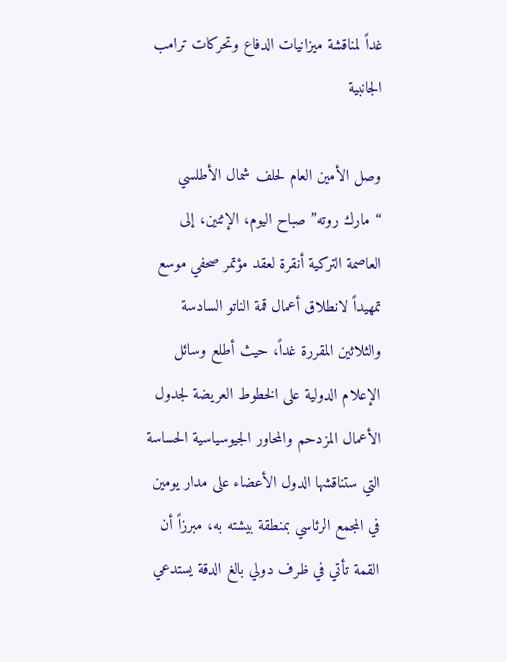غداً لمناقشة ميزانيات الدفاع وتحركات ترامب الجانبية

وصل الأمين العام لحلف شمال الأطلسي “مارك روته” صباح اليوم، الإثنين، إلى العاصمة التركية أنقرة لعقد مؤتمر صحفي موسع تمهيداً لانطلاق أعمال قمة الناتو السادسة والثلاثين المقررة غداً، حيث أطلع وسائل الإعلام الدولية على الخطوط العريضة لجدول الأعمال المزدحم والمحاور الجيوسياسية الحساسة التي ستناقشها الدول الأعضاء على مدار يومين في المجمع الرئاسي بمنطقة بيشته به، مبرزاً أن القمة تأتي في ظرف دولي بالغ الدقة يستدعي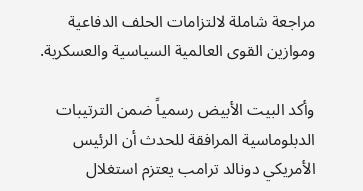مراجعة شاملة لالتزامات الحلف الدفاعية وموازين القوى العالمية السياسية والعسكرية.

وأكد البيت الأبيض رسمياً ضمن الترتيبات الدبلوماسية المرافقة للحدث أن الرئيس الأمريكي دونالد ترامب يعتزم استغلال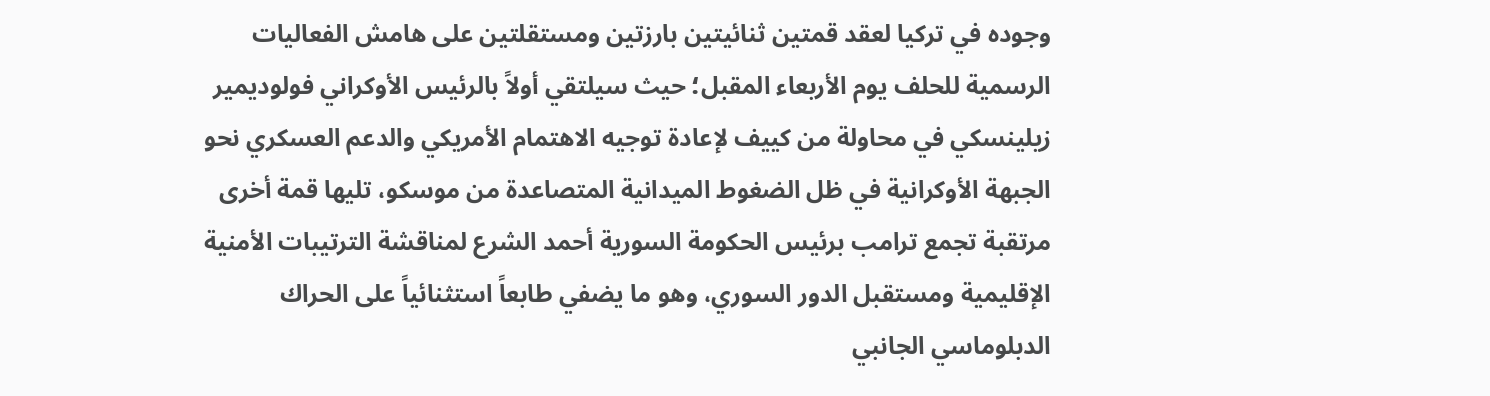وجوده في تركيا لعقد قمتين ثنائيتين بارزتين ومستقلتين على هامش الفعاليات الرسمية للحلف يوم الأربعاء المقبل؛ حيث سيلتقي أولاً بالرئيس الأوكراني فولوديمير زيلينسكي في محاولة من كييف لإعادة توجيه الاهتمام الأمريكي والدعم العسكري نحو الجبهة الأوكرانية في ظل الضغوط الميدانية المتصاعدة من موسكو، تليها قمة أخرى مرتقبة تجمع ترامب برئيس الحكومة السورية أحمد الشرع لمناقشة الترتيبات الأمنية الإقليمية ومستقبل الدور السوري، وهو ما يضفي طابعاً استثنائياً على الحراك الدبلوماسي الجانبي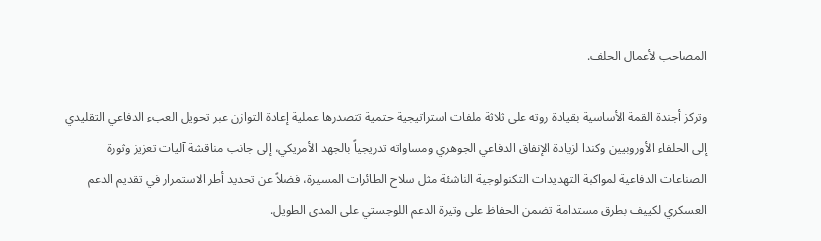المصاحب لأعمال الحلف.

وتركز أجندة القمة الأساسية بقيادة روته على ثلاثة ملفات استراتيجية حتمية تتصدرها عملية إعادة التوازن عبر تحويل العبء الدفاعي التقليدي إلى الحلفاء الأوروبيين وكندا لزيادة الإنفاق الدفاعي الجوهري ومساواته تدريجياً بالجهد الأمريكي، إلى جانب مناقشة آليات تعزيز وثورة الصناعات الدفاعية لمواكبة التهديدات التكنولوجية الناشئة مثل سلاح الطائرات المسيرة، فضلاً عن تحديد أطر الاستمرار في تقديم الدعم العسكري لكييف بطرق مستدامة تضمن الحفاظ على وتيرة الدعم اللوجستي على المدى الطويل.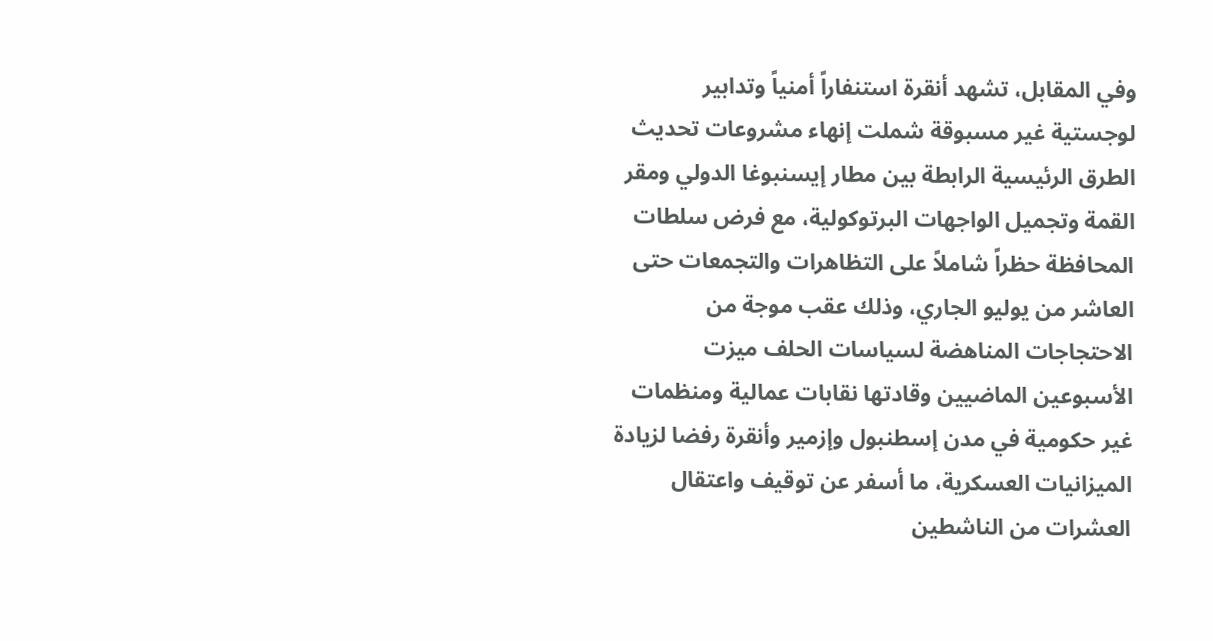وفي المقابل، تشهد أنقرة استنفاراً أمنياً وتدابير لوجستية غير مسبوقة شملت إنهاء مشروعات تحديث الطرق الرئيسية الرابطة بين مطار إيسنبوغا الدولي ومقر القمة وتجميل الواجهات البرتوكولية، مع فرض سلطات المحافظة حظراً شاملاً على التظاهرات والتجمعات حتى العاشر من يوليو الجاري، وذلك عقب موجة من الاحتجاجات المناهضة لسياسات الحلف ميزت الأسبوعين الماضيين وقادتها نقابات عمالية ومنظمات غير حكومية في مدن إسطنبول وإزمير وأنقرة رفضا لزيادة الميزانيات العسكرية، ما أسفر عن توقيف واعتقال العشرات من الناشطين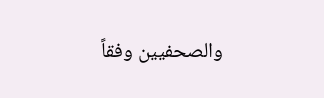والصحفيين وفقاً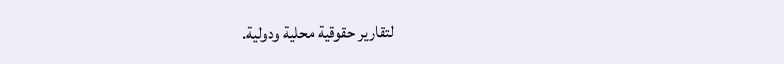لتقارير حقوقية محلية ودولية.